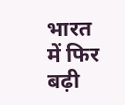भारत में फिर बढ़ी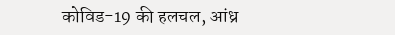कोविड-19 की हलचल, आंध्र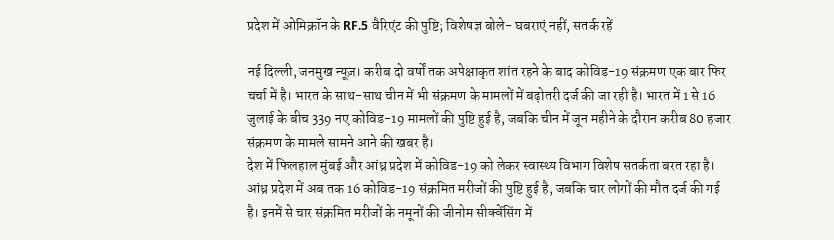प्रदेश में ओमिक्रॉन के RF.5 वैरिएंट की पुष्टि; विशेषज्ञ बोले- घबराएं नहीं, सतर्क रहें

नई दिल्ली, जनमुख न्यूज़। करीब दो वर्षों तक अपेक्षाकृत शांत रहने के बाद कोविड-19 संक्रमण एक बार फिर चर्चा में है। भारत के साथ-साथ चीन में भी संक्रमण के मामलों में बढ़ोतरी दर्ज की जा रही है। भारत में 1 से 16 जुलाई के बीच 339 नए कोविड-19 मामलों की पुष्टि हुई है, जबकि चीन में जून महीने के दौरान करीब 80 हजार संक्रमण के मामले सामने आने की खबर है।
देश में फिलहाल मुंबई और आंध्र प्रदेश में कोविड-19 को लेकर स्वास्थ्य विभाग विशेष सतर्कता बरत रहा है। आंध्र प्रदेश में अब तक 16 कोविड-19 संक्रमित मरीजों की पुष्टि हुई है, जबकि चार लोगों की मौत दर्ज की गई है। इनमें से चार संक्रमित मरीजों के नमूनों की जीनोम सीक्वेंसिंग में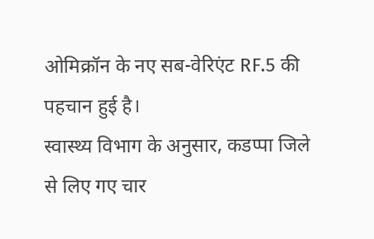ओमिक्रॉन के नए सब-वेरिएंट RF.5 की पहचान हुई है।
स्वास्थ्य विभाग के अनुसार, कडप्पा जिले से लिए गए चार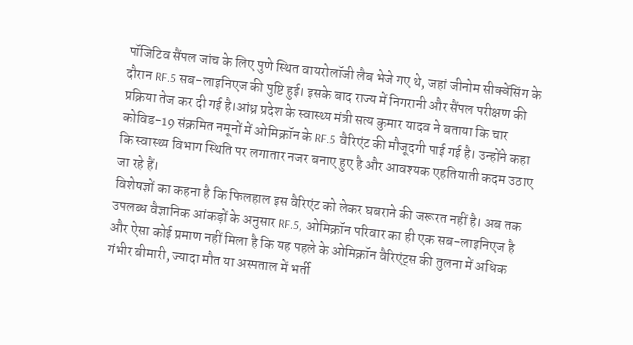पॉजिटिव सैंपल जांच के लिए पुणे स्थित वायरोलॉजी लैब भेजे गए थे, जहां जीनोम सीक्वेंसिंग के दौरान RF.5 सब-लाइनिएज की पुष्टि हुई। इसके बाद राज्य में निगरानी और सैंपल परीक्षण की प्रक्रिया तेज कर दी गई है।आंध्र प्रदेश के स्वास्थ्य मंत्री सत्य कुमार यादव ने बताया कि चार कोविड-19 संक्रमित नमूनों में ओमिक्रॉन के RF.5 वैरिएंट की मौजूदगी पाई गई है। उन्होंने कहा कि स्वास्थ्य विभाग स्थिति पर लगातार नजर बनाए हुए है और आवश्यक एहतियाती कदम उठाए जा रहे हैं।
विशेषज्ञों का कहना है कि फिलहाल इस वैरिएंट को लेकर घबराने की जरूरत नहीं है। अब तक उपलब्ध वैज्ञानिक आंकड़ों के अनुसार RF.5, ओमिक्रॉन परिवार का ही एक सब-लाइनिएज है और ऐसा कोई प्रमाण नहीं मिला है कि यह पहले के ओमिक्रॉन वैरिएंट्स की तुलना में अधिक गंभीर बीमारी, ज्यादा मौत या अस्पताल में भर्ती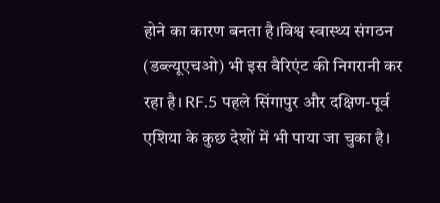होने का कारण बनता है।विश्व स्वास्थ्य संगठन (डब्ल्यूएचओ) भी इस वैरिएंट की निगरानी कर रहा है। RF.5 पहले सिंगापुर और दक्षिण-पूर्व एशिया के कुछ देशों में भी पाया जा चुका है।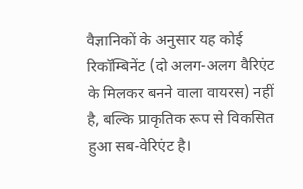वैज्ञानिकों के अनुसार यह कोई रिकॉम्बिनेंट (दो अलग-अलग वैरिएंट के मिलकर बनने वाला वायरस) नहीं है, बल्कि प्राकृतिक रूप से विकसित हुआ सब-वेरिएंट है।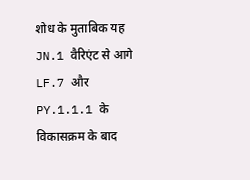शोध के मुताबिक यह JN.1 वैरिएंट से आगे LF.7 और PY.1.1.1 के विकासक्रम के बाद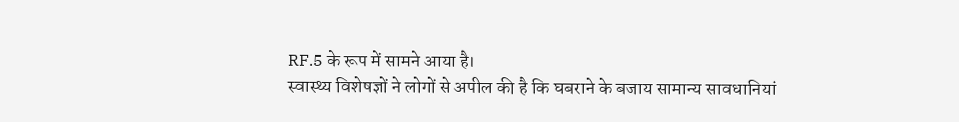RF.5 के रूप में सामने आया है।
स्वास्थ्य विशेषज्ञों ने लोगों से अपील की है कि घबराने के बजाय सामान्य सावधानियां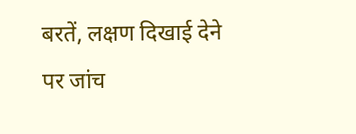बरतें, लक्षण दिखाई देने पर जांच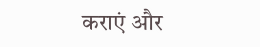कराएं और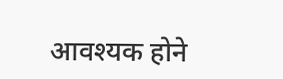आवश्यक होने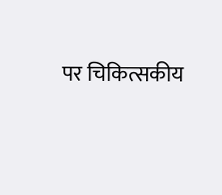पर चिकित्सकीय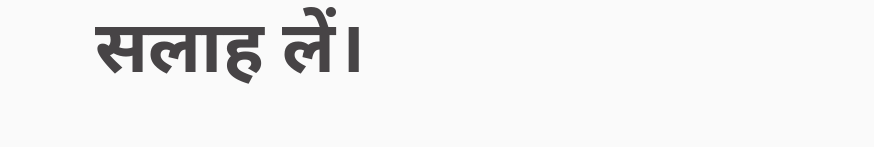सलाह लें।